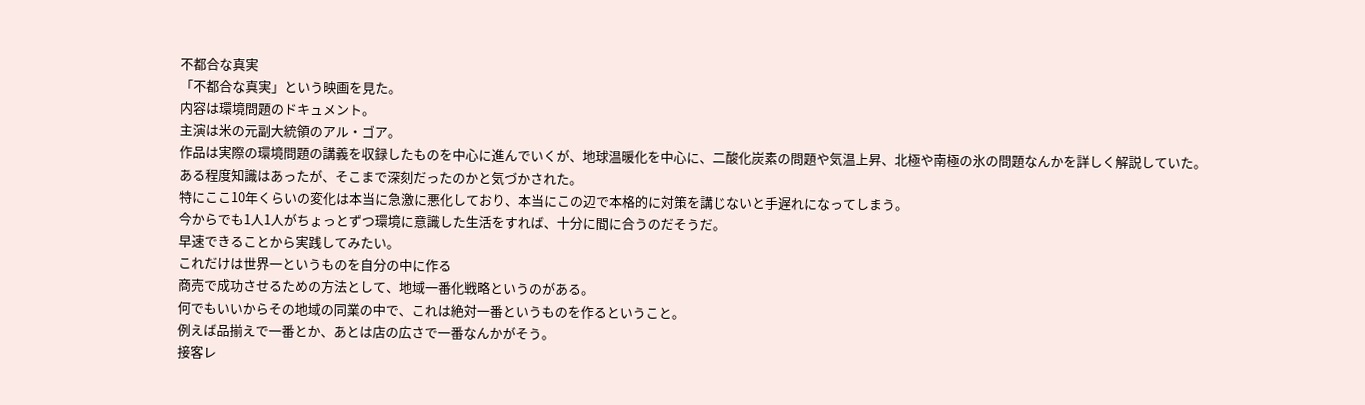不都合な真実
「不都合な真実」という映画を見た。
内容は環境問題のドキュメント。
主演は米の元副大統領のアル・ゴア。
作品は実際の環境問題の講義を収録したものを中心に進んでいくが、地球温暖化を中心に、二酸化炭素の問題や気温上昇、北極や南極の氷の問題なんかを詳しく解説していた。
ある程度知識はあったが、そこまで深刻だったのかと気づかされた。
特にここ10年くらいの変化は本当に急激に悪化しており、本当にこの辺で本格的に対策を講じないと手遅れになってしまう。
今からでも1人1人がちょっとずつ環境に意識した生活をすれば、十分に間に合うのだそうだ。
早速できることから実践してみたい。
これだけは世界一というものを自分の中に作る
商売で成功させるための方法として、地域一番化戦略というのがある。
何でもいいからその地域の同業の中で、これは絶対一番というものを作るということ。
例えば品揃えで一番とか、あとは店の広さで一番なんかがそう。
接客レ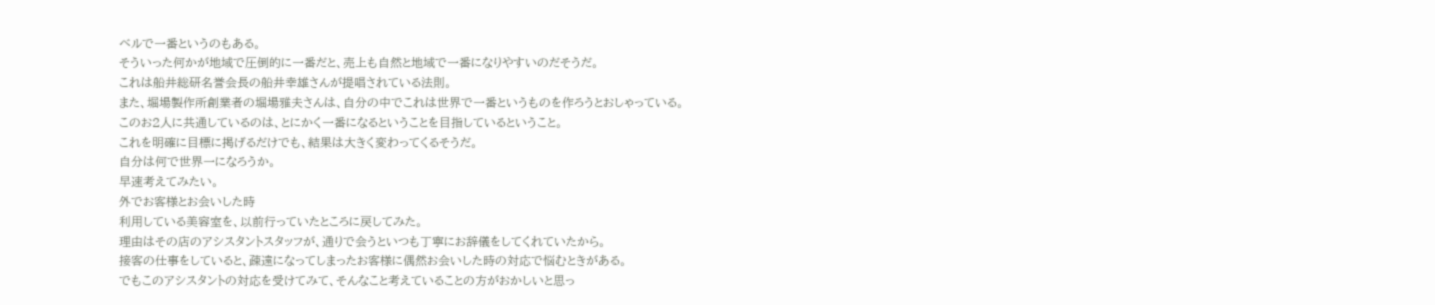ベルで一番というのもある。
そういった何かが地域で圧倒的に一番だと、売上も自然と地域で一番になりやすいのだそうだ。
これは船井総研名誉会長の船井幸雄さんが提唱されている法則。
また、堀場製作所創業者の堀場雅夫さんは、自分の中でこれは世界で一番というものを作ろうとおしゃっている。
このお2人に共通しているのは、とにかく一番になるということを目指しているということ。
これを明確に目標に掲げるだけでも、結果は大きく変わってくるそうだ。
自分は何で世界一になろうか。
早速考えてみたい。
外でお客様とお会いした時
利用している美容室を、以前行っていたところに戻してみた。
理由はその店のアシスタントスタッフが、通りで会うといつも丁寧にお辞儀をしてくれていたから。
接客の仕事をしていると、疎遠になってしまったお客様に偶然お会いした時の対応で悩むときがある。
でもこのアシスタントの対応を受けてみて、そんなこと考えていることの方がおかしいと思っ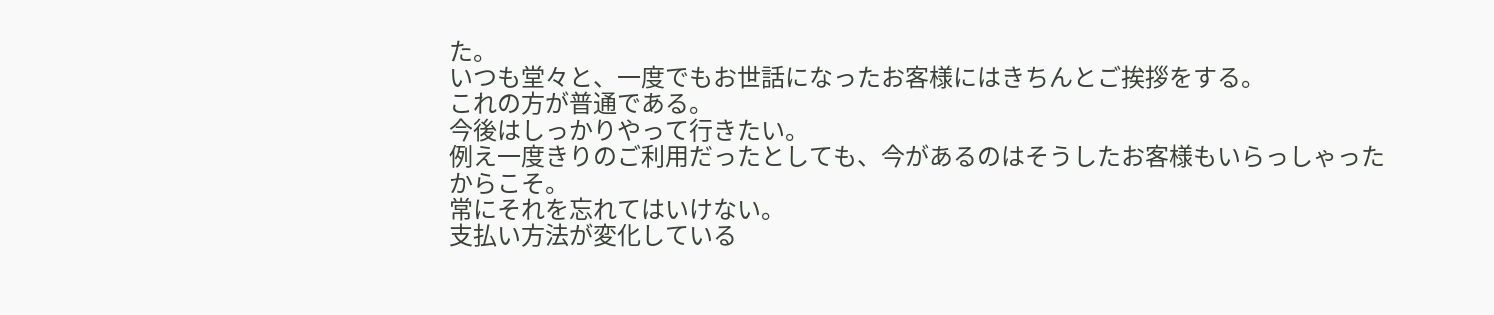た。
いつも堂々と、一度でもお世話になったお客様にはきちんとご挨拶をする。
これの方が普通である。
今後はしっかりやって行きたい。
例え一度きりのご利用だったとしても、今があるのはそうしたお客様もいらっしゃったからこそ。
常にそれを忘れてはいけない。
支払い方法が変化している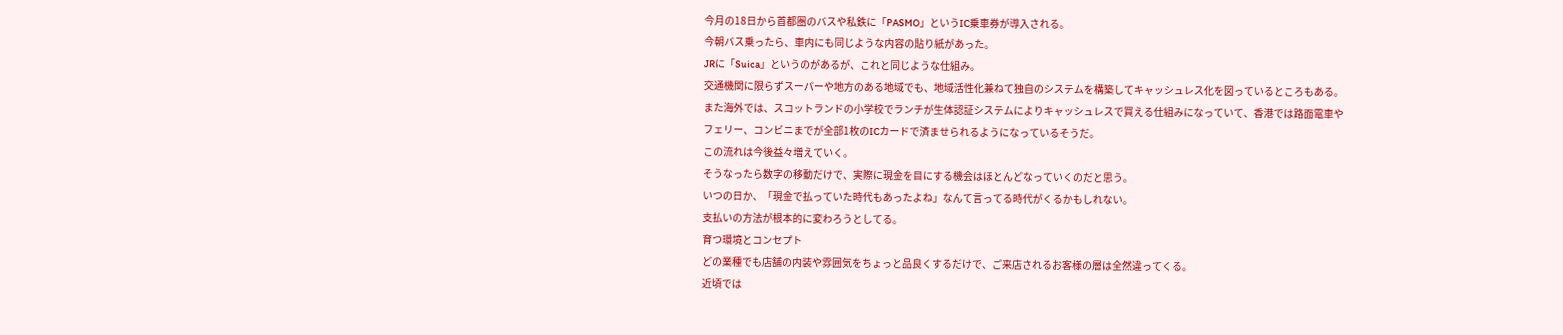今月の18日から首都圏のバスや私鉄に「PASMO」というIC乗車券が導入される。
今朝バス乗ったら、車内にも同じような内容の貼り紙があった。
JRに「Suica」というのがあるが、これと同じような仕組み。
交通機関に限らずスーパーや地方のある地域でも、地域活性化兼ねて独自のシステムを構築してキャッシュレス化を図っているところもある。
また海外では、スコットランドの小学校でランチが生体認証システムによりキャッシュレスで買える仕組みになっていて、香港では路面電車やフェリー、コンビニまでが全部1枚のICカードで済ませられるようになっているそうだ。
この流れは今後益々増えていく。
そうなったら数字の移動だけで、実際に現金を目にする機会はほとんどなっていくのだと思う。
いつの日か、「現金で払っていた時代もあったよね」なんて言ってる時代がくるかもしれない。
支払いの方法が根本的に変わろうとしてる。
育つ環境とコンセプト
どの業種でも店舗の内装や雰囲気をちょっと品良くするだけで、ご来店されるお客様の層は全然違ってくる。
近頃では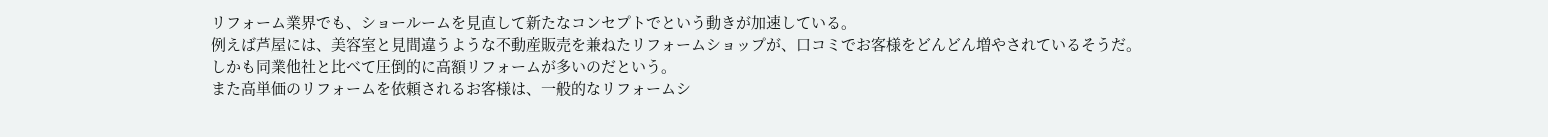リフォーム業界でも、ショールームを見直して新たなコンセプトでという動きが加速している。
例えば芦屋には、美容室と見間違うような不動産販売を兼ねたリフォームショップが、口コミでお客様をどんどん増やされているそうだ。
しかも同業他社と比べて圧倒的に高額リフォームが多いのだという。
また高単価のリフォームを依頼されるお客様は、一般的なリフォームシ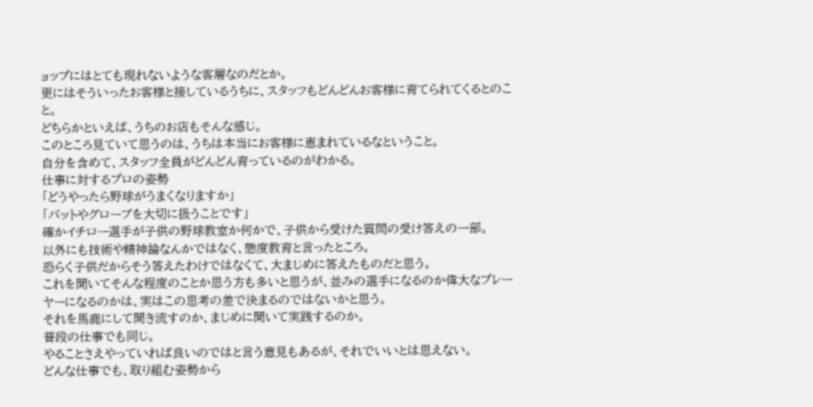ョップにはとても現れないような客層なのだとか。
更にはそういったお客様と接しているうちに、スタッフもどんどんお客様に育てられてくるとのこと。
どちらかといえば、うちのお店もそんな感じ。
このところ見ていて思うのは、うちは本当にお客様に恵まれているなということ。
自分を含めて、スタッフ全員がどんどん育っているのがわかる。
仕事に対するプロの姿勢
「どうやったら野球がうまくなりますか」
「バットやグローブを大切に扱うことです」
確かイチロー選手が子供の野球教室か何かで、子供から受けた質問の受け答えの一部。
以外にも技術や精神論なんかではなく、態度教育と言ったところ。
恐らく子供だからそう答えたわけではなくて、大まじめに答えたものだと思う。
これを聞いてそんな程度のことか思う方も多いと思うが、並みの選手になるのか偉大なプレーヤーになるのかは、実はこの思考の差で決まるのではないかと思う。
それを馬鹿にして聞き流すのか、まじめに聞いて実践するのか。
普段の仕事でも同じ。
やることさえやっていれば良いのではと言う意見もあるが、それでいいとは思えない。
どんな仕事でも、取り組む姿勢から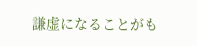謙虚になることがも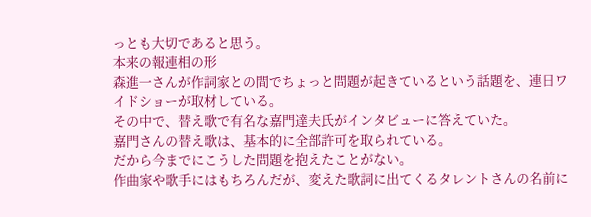っとも大切であると思う。
本来の報連相の形
森進一さんが作詞家との間でちょっと問題が起きているという話題を、連日ワイドショーが取材している。
その中で、替え歌で有名な嘉門達夫氏がインタビューに答えていた。
嘉門さんの替え歌は、基本的に全部許可を取られている。
だから今までにこうした問題を抱えたことがない。
作曲家や歌手にはもちろんだが、変えた歌詞に出てくるタレントさんの名前に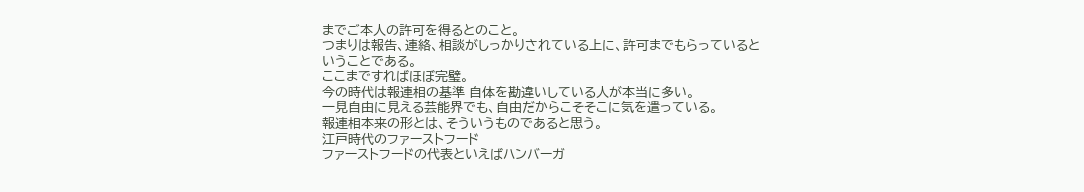までご本人の許可を得るとのこと。
つまりは報告、連絡、相談がしっかりされている上に、許可までもらっているということである。
ここまですればほぼ完璧。
今の時代は報連相の基準 自体を勘違いしている人が本当に多い。
一見自由に見える芸能界でも、自由だからこそそこに気を遣っている。
報連相本来の形とは、そういうものであると思う。
江戸時代のファーストフード
ファーストフードの代表といえばハンバーガ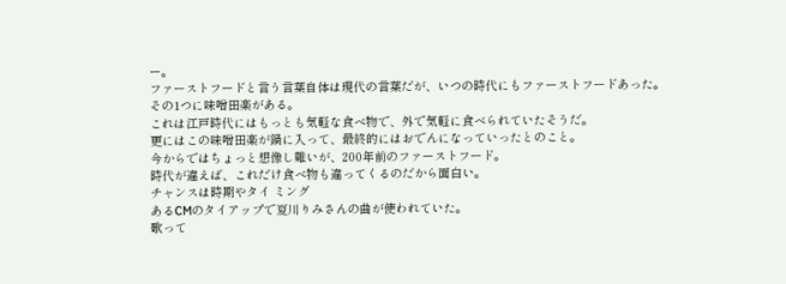ー。
ファーストフードと言う言葉自体は現代の言葉だが、いつの時代にもファーストフードあった。
その1つに味噌田楽がある。
これは江戸時代にはもっとも気軽な食べ物で、外で気軽に食べられていたそうだ。
更にはこの味噌田楽が鍋に入って、最終的にはおでんになっていったとのこと。
今からではちょっと想像し難いが、200年前のファーストフード。
時代が違えば、これだけ食べ物も違ってくるのだから面白い。
チャンスは時期やタイ ミング
あるCMのタイアップで夏川りみさんの曲が使われていた。
歌って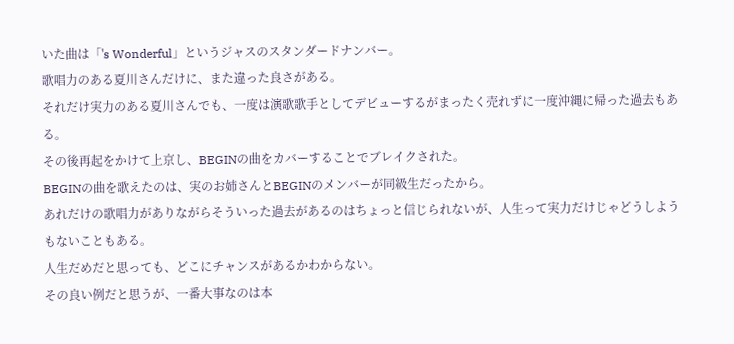いた曲は「's Wonderful」というジャスのスタンダードナンバー。
歌唱力のある夏川さんだけに、また違った良さがある。
それだけ実力のある夏川さんでも、一度は演歌歌手としてデビューするがまったく売れずに一度沖縄に帰った過去もある。
その後再起をかけて上京し、BEGINの曲をカバーすることでブレイクされた。
BEGINの曲を歌えたのは、実のお姉さんとBEGINのメンバーが同級生だったから。
あれだけの歌唱力がありながらそういった過去があるのはちょっと信じられないが、人生って実力だけじゃどうしようもないこともある。
人生だめだと思っても、どこにチャンスがあるかわからない。
その良い例だと思うが、一番大事なのは本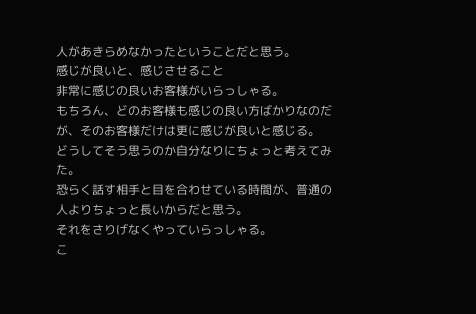人があきらめなかったということだと思う。
感じが良いと、感じさせること
非常に感じの良いお客様がいらっしゃる。
もちろん、どのお客様も感じの良い方ばかりなのだが、そのお客様だけは更に感じが良いと感じる。
どうしてそう思うのか自分なりにちょっと考えてみた。
恐らく話す相手と目を合わせている時間が、普通の人よりちょっと長いからだと思う。
それをさりげなくやっていらっしゃる。
こ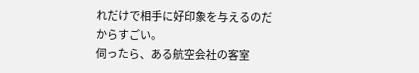れだけで相手に好印象を与えるのだからすごい。
伺ったら、ある航空会社の客室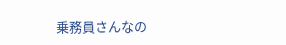乗務員さんなの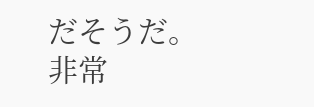だそうだ。
非常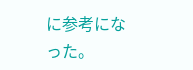に参考になった。